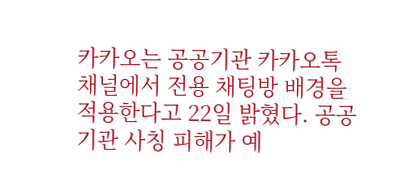카카오는 공공기관 카카오톡 채널에서 전용 채팅방 배경을 적용한다고 22일 밝혔다. 공공기관 사칭 피해가 예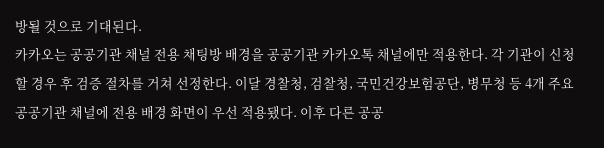방될 것으로 기대된다.
카카오는 공공기관 채널 전용 채팅방 배경을 공공기관 카카오톡 채널에만 적용한다. 각 기관이 신청할 경우 후 검증 절차를 거쳐 선정한다. 이달 경찰청, 검찰청, 국민건강보험공단, 병무청 등 4개 주요 공공기관 채널에 전용 배경 화면이 우선 적용됐다. 이후 다른 공공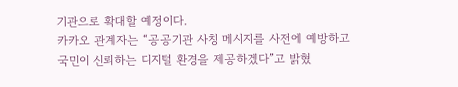기관으로 확대할 예정이다.
카카오 관계자는 “공공기관 사칭 메시지를 사전에 예방하고 국민이 신뢰하는 디지털 환경을 제공하겠다”고 밝혔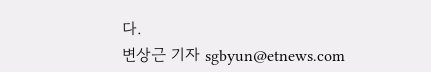다.
변상근 기자 sgbyun@etnews.com